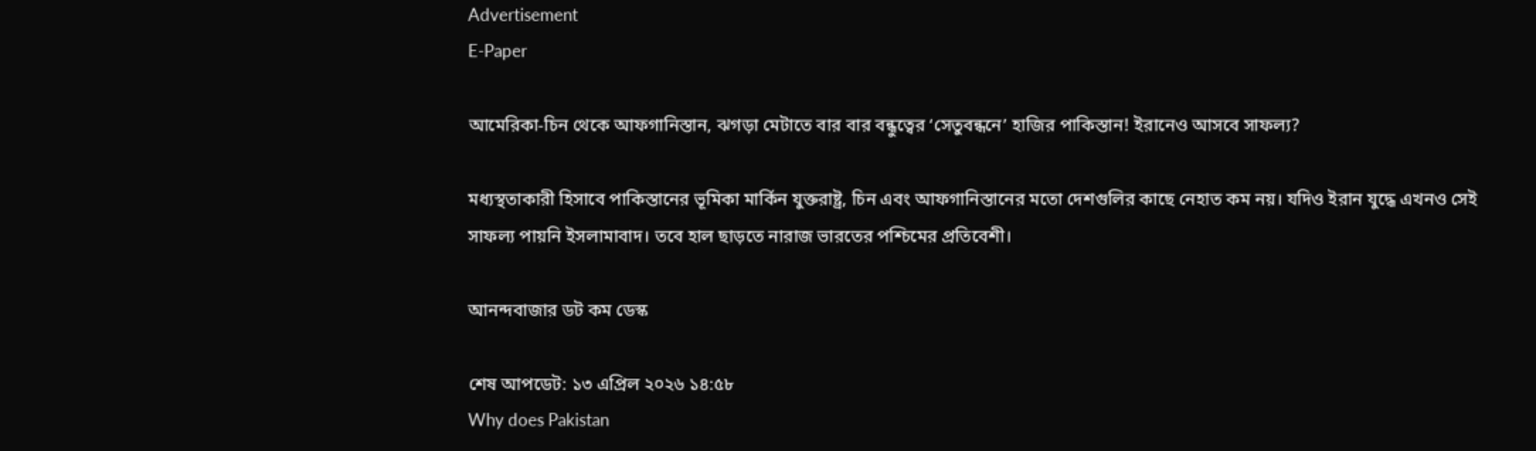Advertisement
E-Paper

আমেরিকা-চিন থেকে আফগানিস্তান, ঝগড়া মেটাতে বার বার বন্ধুত্বের ‘সেতুবন্ধনে’ হাজির পাকিস্তান! ইরানেও আসবে সাফল্য?

মধ্যস্থতাকারী হিসাবে পাকিস্তানের ভূমিকা মার্কিন যুক্তরাষ্ট্র, চিন এবং আফগানিস্তানের মতো দেশগুলির কাছে নেহাত কম নয়। যদিও ইরান যুদ্ধে এখনও সেই সাফল্য পায়নি ইসলামাবাদ। তবে হাল ছাড়তে নারাজ ভারতের পশ্চিমের প্রতিবেশী।

আনন্দবাজার ডট কম ডেস্ক

শেষ আপডেট: ১৩ এপ্রিল ২০২৬ ১৪:৫৮
Why does Pakistan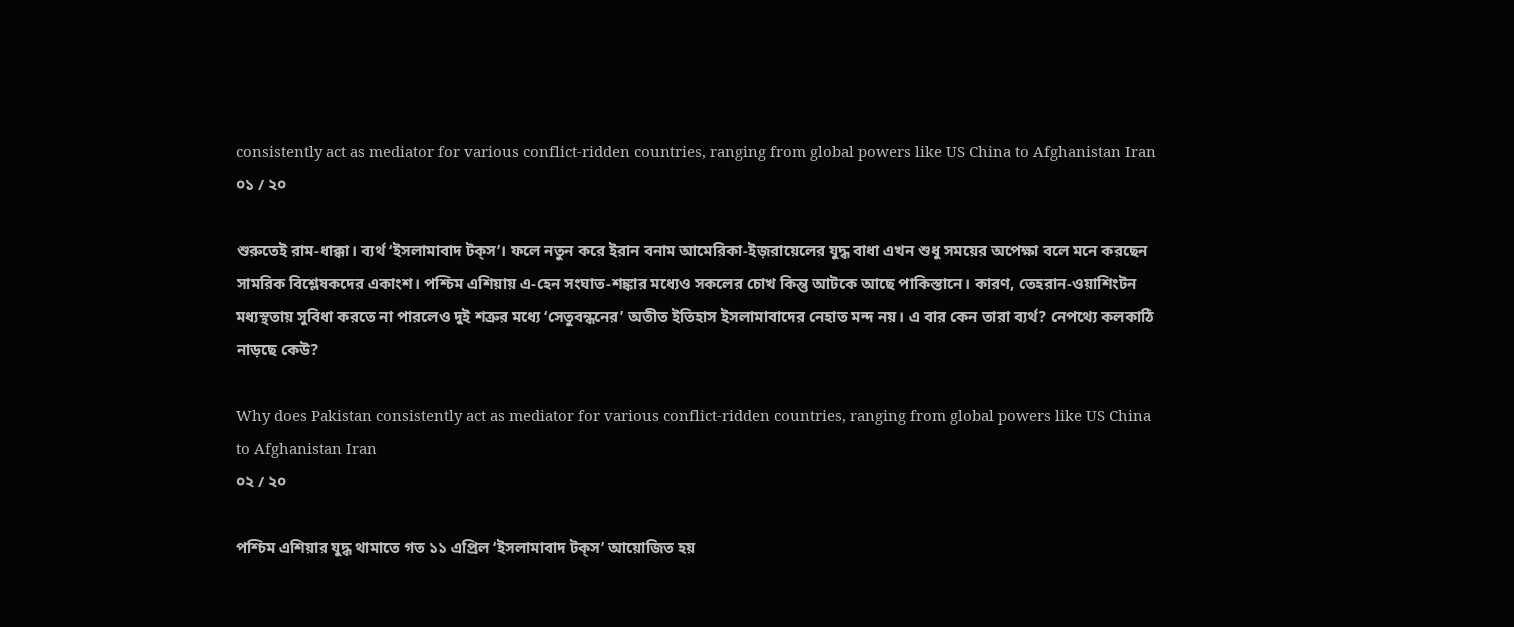consistently act as mediator for various conflict-ridden countries, ranging from global powers like US China to Afghanistan Iran
০১ / ২০

শুরুতেই রাম-ধাক্কা। ব্যর্থ ‘ইসলামাবাদ টক্‌স’। ফলে নতুন করে ইরান বনাম আমেরিকা-ইজ়রায়েলের যুদ্ধ বাধা এখন শুধু সময়ের অপেক্ষা বলে মনে করছেন সামরিক বিশ্লেষকদের একাংশ। পশ্চিম এশিয়ায় এ-হেন সংঘাত-শঙ্কার মধ্যেও সকলের চোখ কিন্তু আটকে আছে পাকিস্তানে। কারণ, তেহরান-ওয়াশিংটন মধ্যস্থতায় সুবিধা করতে না পারলেও দুই শত্রুর মধ্যে ‘সেতুবন্ধনের’ অতীত ইতিহাস ইসলামাবাদের নেহাত মন্দ নয়। এ বার কেন তারা ব্যর্থ? নেপথ্যে কলকাঠি নাড়ছে কেউ?

Why does Pakistan consistently act as mediator for various conflict-ridden countries, ranging from global powers like US China to Afghanistan Iran
০২ / ২০

পশ্চিম এশিয়ার যুদ্ধ থামাতে গত ১১ এপ্রিল ‘ইসলামাবাদ টক্‌স’ আয়োজিত হয়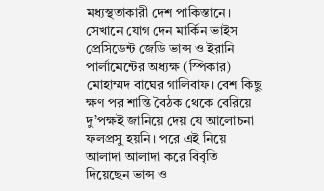মধ্যস্থতাকারী দেশ পাকিস্তানে। সেখানে যোগ দেন মার্কিন ভাইস প্রেসিডেন্ট জেডি ভান্স ও ইরানি পার্লামেন্টের অধ্যক্ষ (স্পিকার) মোহাম্মদ বাঘের গালিবাফ। বেশ কিছু ক্ষণ পর শান্তি বৈঠক থেকে বেরিয়ে দু’পক্ষই জানিয়ে দেয় যে আলোচনা ফলপ্রসু হয়নি। পরে এই নিয়ে আলাদা আলাদা করে বিবৃতি দিয়েছেন ভান্স ও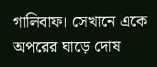গালিবাফ। সেখানে একে অপরের ঘাড়ে দোষ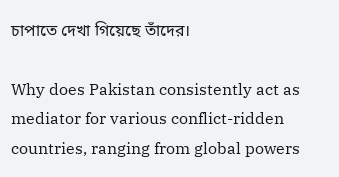চাপাতে দেখা গিয়েছে তাঁদের।

Why does Pakistan consistently act as mediator for various conflict-ridden countries, ranging from global powers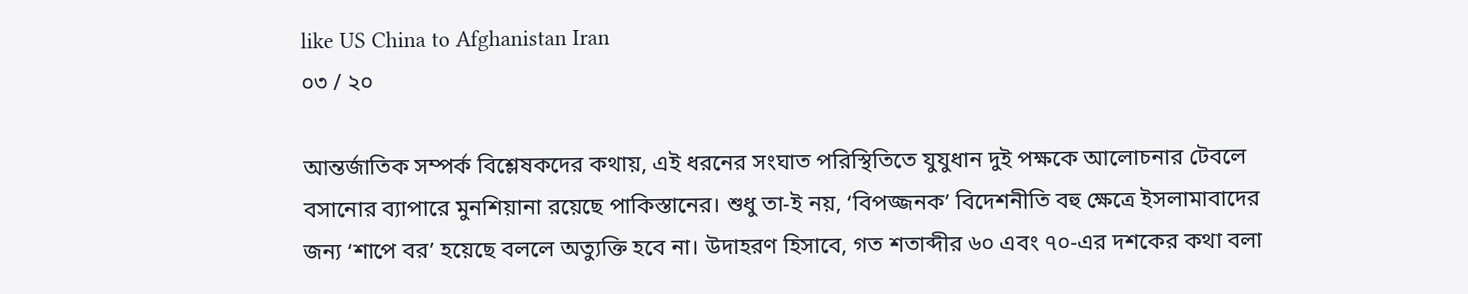like US China to Afghanistan Iran
০৩ / ২০

আন্তর্জাতিক সম্পর্ক বিশ্লেষকদের কথায়, এই ধরনের সংঘাত পরিস্থিতিতে যুযুধান দুই পক্ষকে আলোচনার টেবলে বসানোর ব্যাপারে মুনশিয়ানা রয়েছে পাকিস্তানের। শুধু তা-ই নয়, ‘বিপজ্জনক’ বিদেশনীতি বহু ক্ষেত্রে ইসলামাবাদের জন্য ‘শাপে বর’ হয়েছে বললে অত্যুক্তি হবে না। উদাহরণ হিসাবে, গত শতাব্দীর ৬০ এবং ৭০-এর দশকের কথা বলা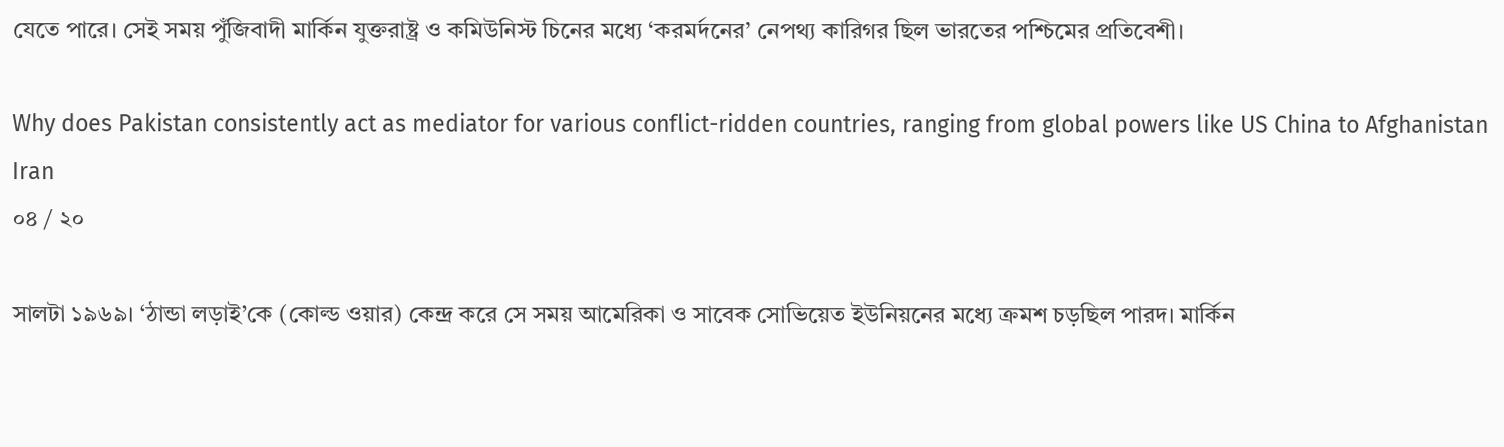যেতে পারে। সেই সময় পুঁজিবাদী মার্কিন যুক্তরাষ্ট্র ও কমিউনিস্ট চিনের মধ্যে ‘করমর্দনের’ নেপথ্য কারিগর ছিল ভারতের পশ্চিমের প্রতিবেশী।

Why does Pakistan consistently act as mediator for various conflict-ridden countries, ranging from global powers like US China to Afghanistan Iran
০৪ / ২০

সালটা ১৯৬৯। ‘ঠান্ডা লড়াই’কে (কোল্ড ওয়ার) কেন্দ্র করে সে সময় আমেরিকা ও সাবেক সোভিয়েত ইউনিয়নের মধ্যে ক্রমশ চড়ছিল পারদ। মার্কিন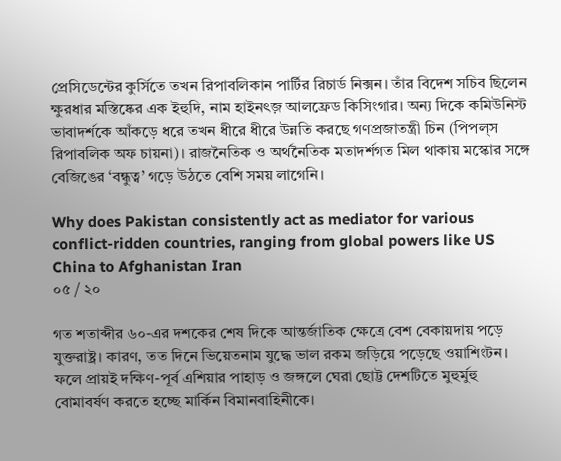প্রেসিডেন্টের কুর্সিতে তখন রিপাবলিকান পার্টির রিচার্ড নিক্সন। তাঁর বিদেশ সচিব ছিলেন ক্ষুরধার মস্তিষ্কের এক ইহুদি, নাম হাইনৎজ় আলফ্রেড কিসিংগার। অন্য দিকে কমিউনিস্ট ভাবাদর্শকে আঁকড়ে ধরে তখন ধীরে ধীরে উন্নতি করছে গণপ্রজাতন্ত্রী চিন (পিপল্‌স রিপাবলিক অফ চায়না)। রাজনৈতিক ও অর্থনৈতিক মতাদর্শগত মিল থাকায় মস্কোর সঙ্গে বেজিঙের ‘বন্ধুত্ব’ গড়ে উঠতে বেশি সময় লাগেনি।

Why does Pakistan consistently act as mediator for various conflict-ridden countries, ranging from global powers like US China to Afghanistan Iran
০৫ / ২০

গত শতাব্দীর ৬০-এর দশকের শেষ দিকে আন্তর্জাতিক ক্ষেত্রে বেশ বেকায়দায় পড়ে যুক্তরাষ্ট্র। কারণ, তত দিনে ভিয়েতনাম যুদ্ধে ভাল রকম জড়িয়ে পড়েছে ওয়াশিংটন। ফলে প্রায়ই দক্ষিণ-পূর্ব এশিয়ার পাহাড় ও জঙ্গলে ঘেরা ছোট্ট দেশটিতে মুহুর্মুহু বোমাবর্ষণ করতে হচ্ছে মার্কিন বিমানবাহিনীকে।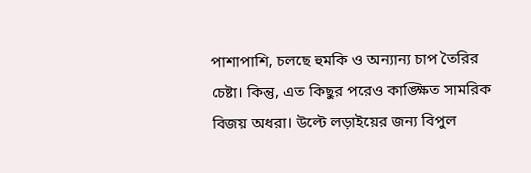পাশাপাশি, চলছে হুমকি ও অন্যান্য চাপ তৈরির চেষ্টা। কিন্তু, এত কিছুর পরেও কাঙ্ক্ষিত সামরিক বিজয় অধরা। উল্টে লড়াইয়ের জন্য বিপুল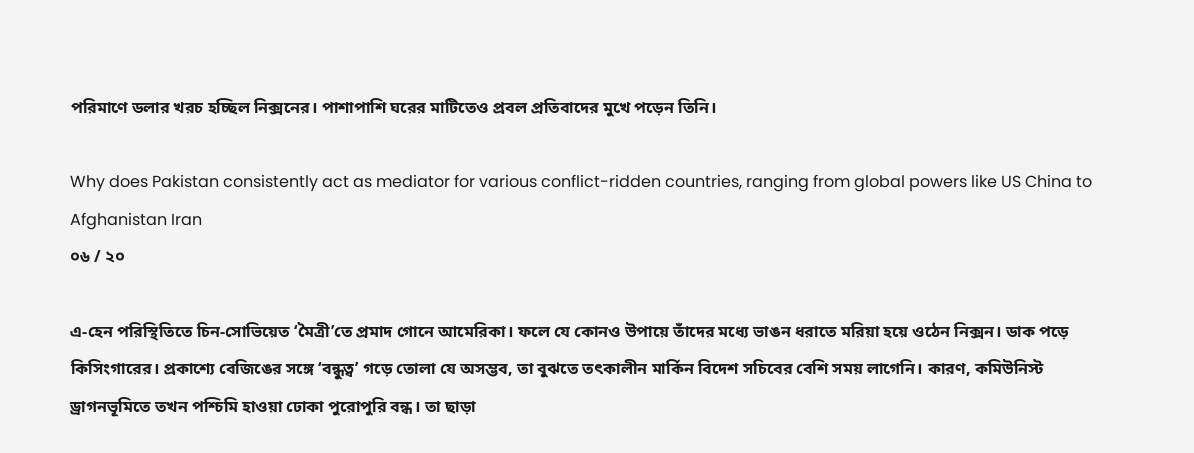পরিমাণে ডলার খরচ হচ্ছিল নিক্সনের। পাশাপাশি ঘরের মাটিতেও প্রবল প্রতিবাদের মুখে পড়েন তিনি।

Why does Pakistan consistently act as mediator for various conflict-ridden countries, ranging from global powers like US China to Afghanistan Iran
০৬ / ২০

এ-হেন পরিস্থিতিতে চিন-সোভিয়েত ‘মৈত্রী’তে প্রমাদ গোনে আমেরিকা। ফলে যে কোনও উপায়ে তাঁদের মধ্যে ভাঙন ধরাতে মরিয়া হয়ে ওঠেন নিক্সন। ডাক পড়ে কিসিংগারের। প্রকাশ্যে বেজিঙের সঙ্গে ‘বন্ধুত্ব’ গড়ে তোলা যে অসম্ভব, তা বুঝতে তৎকালীন মার্কিন বিদেশ সচিবের বেশি সময় লাগেনি। কারণ, কমিউনিস্ট ড্রাগনভূমিতে তখন পশ্চিমি হাওয়া ঢোকা পুরোপুরি বন্ধ। তা ছাড়া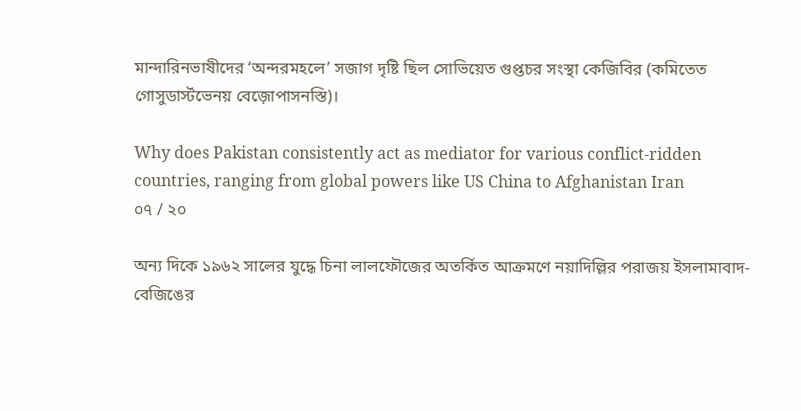মান্দারিনভাষীদের ‘অন্দরমহলে’ সজাগ দৃষ্টি ছিল সোভিয়েত গুপ্তচর সংস্থা কেজিবির (কমিতেত গোসুডার্স্টভেনয় বেজ়োপাসনস্তি)।

Why does Pakistan consistently act as mediator for various conflict-ridden countries, ranging from global powers like US China to Afghanistan Iran
০৭ / ২০

অন্য দিকে ১৯৬২ সালের যুদ্ধে চিনা লালফৌজের অতর্কিত আক্রমণে নয়াদিল্লির পরাজয় ইসলামাবাদ-বেজিঙের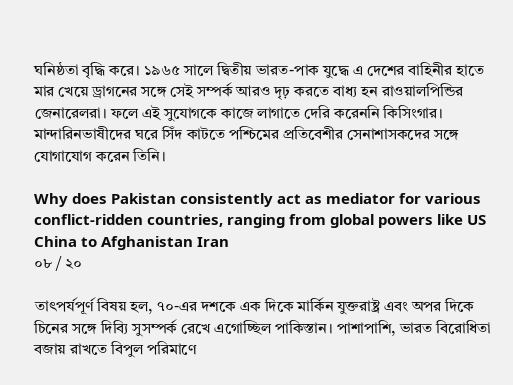ঘনিষ্ঠতা বৃদ্ধি করে। ১৯৬৫ সালে দ্বিতীয় ভারত-পাক যুদ্ধে এ দেশের বাহিনীর হাতে মার খেয়ে ড্রাগনের সঙ্গে সেই সম্পর্ক আরও দৃঢ় করতে বাধ্য হন রাওয়ালপিন্ডির জেনারেলরা। ফলে এই সুযোগকে কাজে লাগাতে দেরি করেননি কিসিংগার। মান্দারিনভাষীদের ঘরে সিঁদ কাটতে পশ্চিমের প্রতিবেশীর সেনাশাসকদের সঙ্গে যোগাযোগ করেন তিনি।

Why does Pakistan consistently act as mediator for various conflict-ridden countries, ranging from global powers like US China to Afghanistan Iran
০৮ / ২০

তাৎপর্যপূর্ণ বিষয় হল, ৭০-এর দশকে এক দিকে মার্কিন যুক্তরাষ্ট্র এবং অপর দিকে চিনের সঙ্গে দিব্যি সুসম্পর্ক রেখে এগোচ্ছিল পাকিস্তান। পাশাপাশি, ভারত বিরোধিতা বজায় রাখতে বিপুল পরিমাণে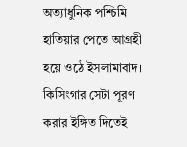অত্যাধুনিক পশ্চিমি হাতিয়ার পেতে আগ্রহী হয়ে ওঠে ইসলামাবাদ। কিসিংগার সেটা পূরণ করার ইঙ্গিত দিতেই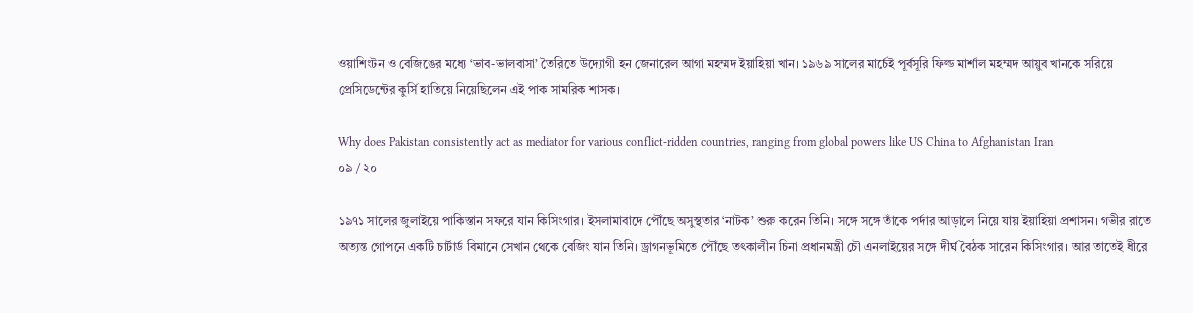ওয়াশিংটন ও বেজিঙের মধ্যে ‘ভাব-ভালবাসা’ তৈরিতে উদ্যোগী হন জেনারেল আগা মহম্মদ ইয়াহিয়া খান। ১৯৬৯ সালের মার্চেই পূর্বসূরি ফিল্ড মার্শাল মহম্মদ আয়ুব খানকে সরিয়ে প্রেসিডেন্টের কুর্সি হাতিয়ে নিয়েছিলেন এই পাক সামরিক শাসক।

Why does Pakistan consistently act as mediator for various conflict-ridden countries, ranging from global powers like US China to Afghanistan Iran
০৯ / ২০

১৯৭১ সালের জুলাইয়ে পাকিস্তান সফরে যান কিসিংগার। ইসলামাবাদে পৌঁছে অসুস্থতার ‘নাটক’ শুরু করেন তিনি। সঙ্গে সঙ্গে তাঁকে পর্দার আড়ালে নিয়ে যায় ইয়াহিয়া প্রশাসন। গভীর রাতে অত্যন্ত গোপনে একটি চার্টার্ড বিমানে সেখান থেকে বেজিং যান তিনি। ড্রাগনভূমিতে পৌঁছে তৎকালীন চিনা প্রধানমন্ত্রী চৌ এনলাইয়ের সঙ্গে দীর্ঘ বৈঠক সারেন কিসিংগার। আর তাতেই ধীরে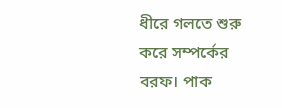ধীরে গলতে শুরু করে সম্পর্কের বরফ। পাক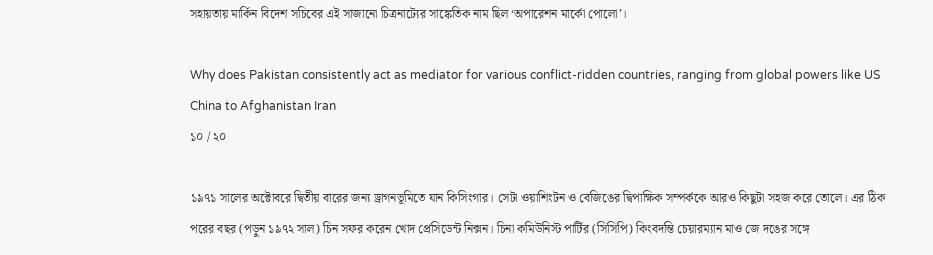সহায়তায় মার্কিন বিদেশ সচিবের এই সাজানো চিত্রনাট্যের সাঙ্কেতিক নাম ছিল ‘অপারেশন মার্কো পোলো’।

Why does Pakistan consistently act as mediator for various conflict-ridden countries, ranging from global powers like US China to Afghanistan Iran
১০ / ২০

১৯৭১ সালের অক্টোবরে দ্বিতীয় বারের জন্য ড্রাগনভূমিতে যান কিসিংগার। সেটা ওয়াশিংটন ও বেজিঙের দ্বিপাক্ষিক সম্পর্ককে আরও কিছুটা সহজ করে তোলে। এর ঠিক পরের বছর (পড়ুন ১৯৭২ সাল) চিন সফর করেন খোদ প্রেসিডেন্ট নিক্সন। চিনা কমিউনিস্ট পার্টির (সিসিপি) কিংবদন্তি চেয়ারম্যান মাও জে দঙের সঙ্গে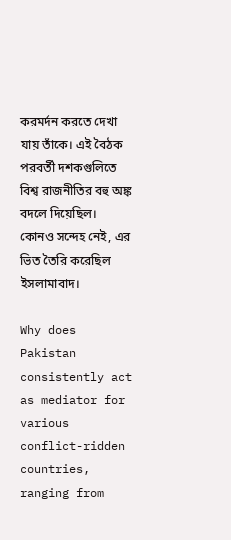করমর্দন করতে দেখা যায় তাঁকে। এই বৈঠক পরবর্তী দশকগুলিতে বিশ্ব রাজনীতির বহু অঙ্ক বদলে দিয়েছিল। কোনও সন্দেহ নেই, এর ভিত তৈরি করেছিল ইসলামাবাদ।

Why does Pakistan consistently act as mediator for various conflict-ridden countries, ranging from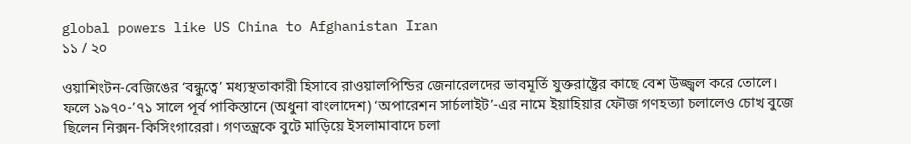global powers like US China to Afghanistan Iran
১১ / ২০

ওয়াশিংটন-বেজিঙের ‘বন্ধুত্বে’ মধ্যস্থতাকারী হিসাবে রাওয়ালপিন্ডির জেনারেলদের ভাবমূর্তি যুক্তরাষ্ট্রের কাছে বেশ উজ্জ্বল করে তোলে। ফলে ১৯৭০-’৭১ সালে পূর্ব পাকিস্তানে (অধুনা বাংলাদেশ) ‘অপারেশন সার্চলাইট’-এর নামে ইয়াহিয়ার ফৌজ গণহত্যা চলালেও চোখ বুজে ছিলেন নিক্সন-কিসিংগারেরা। গণতন্ত্রকে বুটে মাড়িয়ে ইসলামাবাদে চলা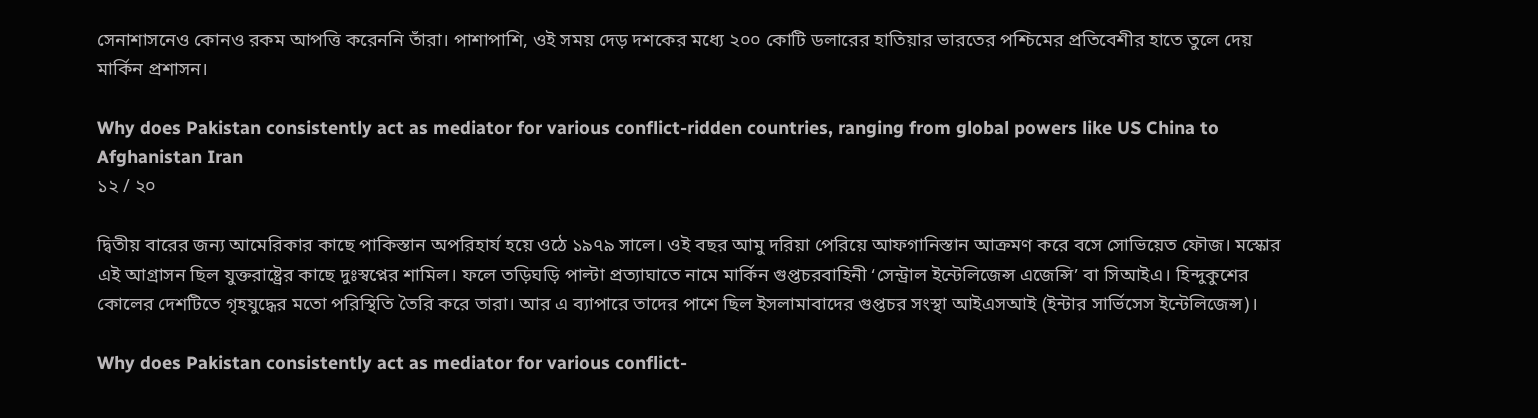সেনাশাসনেও কোনও রকম আপত্তি করেননি তাঁরা। পাশাপাশি, ওই সময় দেড় দশকের মধ্যে ২০০ কোটি ডলারের হাতিয়ার ভারতের পশ্চিমের প্রতিবেশীর হাতে তুলে দেয় মার্কিন প্রশাসন।

Why does Pakistan consistently act as mediator for various conflict-ridden countries, ranging from global powers like US China to Afghanistan Iran
১২ / ২০

দ্বিতীয় বারের জন্য আমেরিকার কাছে পাকিস্তান অপরিহার্য হয়ে ওঠে ১৯৭৯ সালে। ওই বছর আমু দরিয়া পেরিয়ে আফগানিস্তান আক্রমণ করে বসে সোভিয়েত ফৌজ। মস্কোর এই আগ্রাসন ছিল যুক্তরাষ্ট্রের কাছে দুঃস্বপ্নের শামিল। ফলে তড়িঘড়ি পাল্টা প্রত্যাঘাতে নামে মার্কিন গুপ্তচরবাহিনী ‘সেন্ট্রাল ইন্টেলিজেন্স এজেন্সি’ বা সিআইএ। হিন্দুকুশের কোলের দেশটিতে গৃহযুদ্ধের মতো পরিস্থিতি তৈরি করে তারা। আর এ ব্যাপারে তাদের পাশে ছিল ইসলামাবাদের গুপ্তচর সংস্থা আইএসআই (ইন্টার সার্ভিসেস ইন্টেলিজেন্স)।

Why does Pakistan consistently act as mediator for various conflict-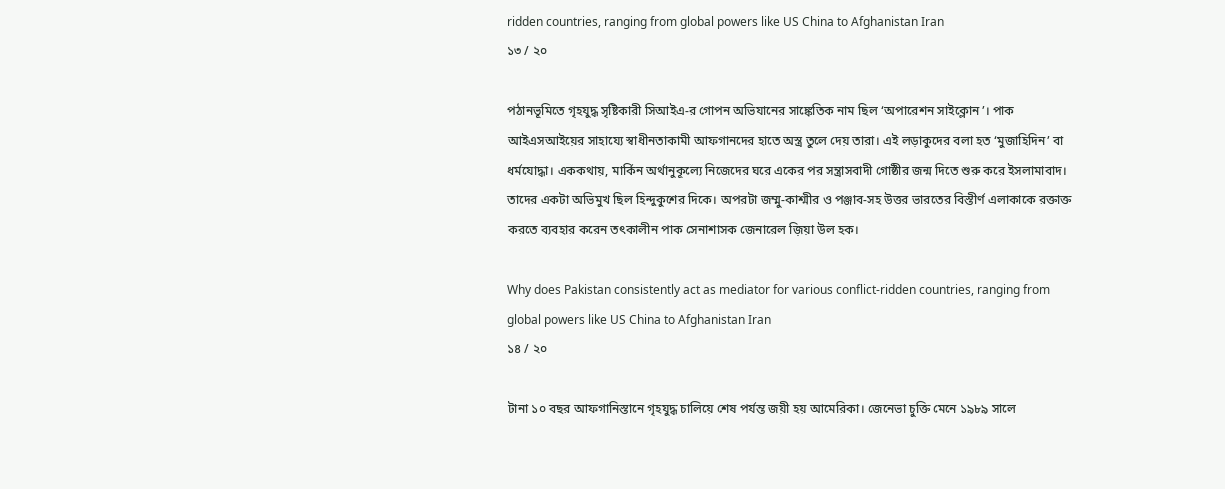ridden countries, ranging from global powers like US China to Afghanistan Iran
১৩ / ২০

পঠানভূমিতে গৃহযুদ্ধ সৃষ্টিকারী সিআইএ-র গোপন অভিযানের সাঙ্কেতিক নাম ছিল ‘অপারেশন সাইক্লোন’। পাক আইএসআইয়ের সাহায্যে স্বাধীনতাকামী আফগানদের হাতে অস্ত্র তুলে দেয় তারা। এই লড়াকুদের বলা হত ‘মুজাহিদিন’ বা ধর্মযোদ্ধা। এককথায়, মার্কিন অর্থানুকূল্যে নিজেদের ঘরে একের পর সন্ত্রাসবাদী গোষ্ঠীর জন্ম দিতে শুরু করে ইসলামাবাদ। তাদের একটা অভিমুখ ছিল হিন্দুকুশের দিকে। অপরটা জম্মু-কাশ্মীর ও পঞ্জাব-সহ উত্তর ভারতের বিস্তীর্ণ এলাকাকে রক্তাক্ত করতে ব্যবহার করেন তৎকালীন পাক সেনাশাসক জেনারেল জ়িয়া উল হক।

Why does Pakistan consistently act as mediator for various conflict-ridden countries, ranging from global powers like US China to Afghanistan Iran
১৪ / ২০

টানা ১০ বছর আফগানিস্তানে গৃহযুদ্ধ চালিয়ে শেষ পর্যন্ত জয়ী হয় আমেরিকা। জেনেভা চুক্তি মেনে ১৯৮৯ সালে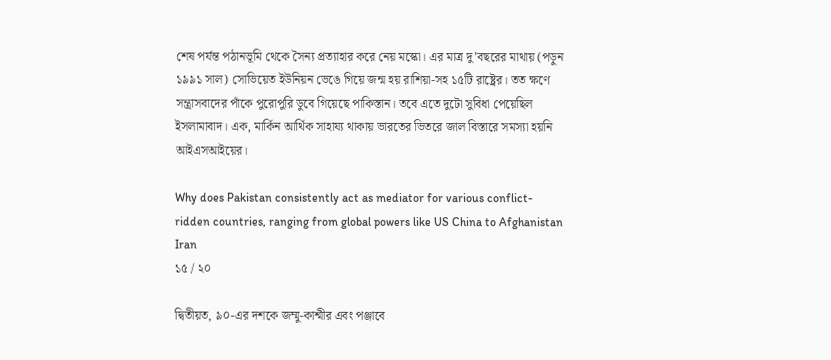শেষ পর্যন্ত পঠানভূমি থেকে সৈন্য প্রত্যাহার করে নেয় মস্কো। এর মাত্র দু’বছরের মাথায় (পড়ুন ১৯৯১ সাল) সোভিয়েত ইউনিয়ন ভেঙে গিয়ে জন্ম হয় রাশিয়া-সহ ১৫টি রাষ্ট্রের। তত ক্ষণে সন্ত্রাসবাদের পাঁকে পুরোপুরি ডুবে গিয়েছে পাকিস্তান। তবে এতে দুটো সুবিধা পেয়েছিল ইসলামাবাদ। এক, মার্কিন আর্থিক সাহায্য থাকায় ভারতের ভিতরে জাল বিস্তারে সমস্যা হয়নি আইএসআইয়ের।

Why does Pakistan consistently act as mediator for various conflict-ridden countries, ranging from global powers like US China to Afghanistan Iran
১৫ / ২০

দ্বিতীয়ত, ৯০-এর দশকে জম্মু-কাশ্মীর এবং পঞ্জাবে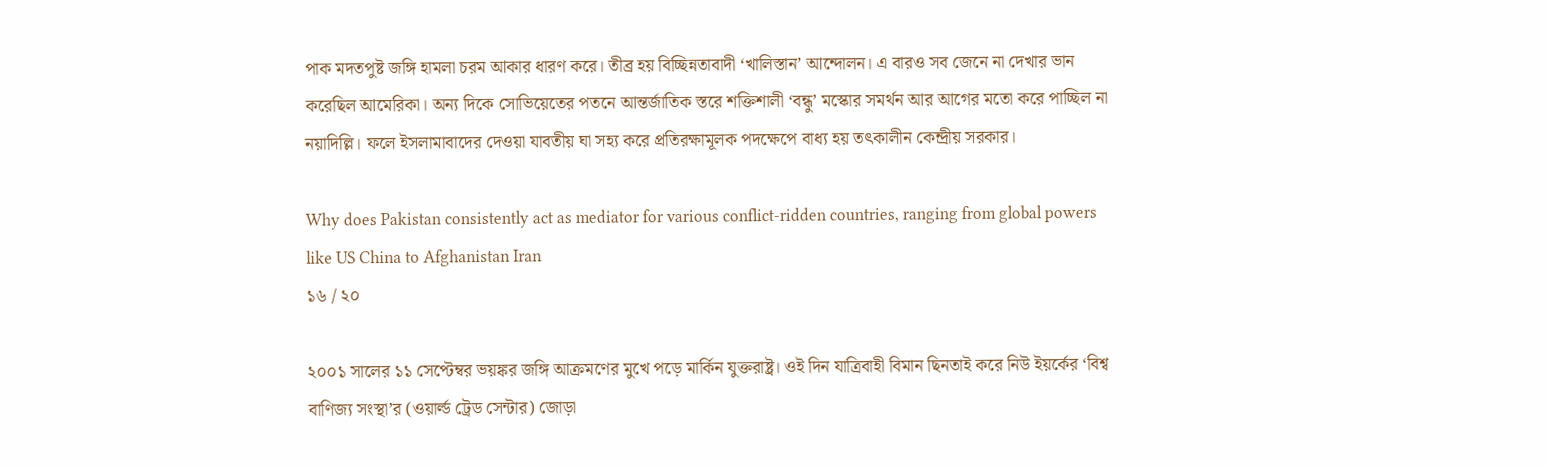পাক মদতপুষ্ট জঙ্গি হামলা চরম আকার ধারণ করে। তীব্র হয় বিচ্ছিন্নতাবাদী ‘খালিস্তান’ আন্দোলন। এ বারও সব জেনে না দেখার ভান করেছিল আমেরিকা। অন্য দিকে সোভিয়েতের পতনে আন্তর্জাতিক স্তরে শক্তিশালী ‘বন্ধু’ মস্কোর সমর্থন আর আগের মতো করে পাচ্ছিল না নয়াদিল্লি। ফলে ইসলামাবাদের দেওয়া যাবতীয় ঘা সহ্য করে প্রতিরক্ষামূলক পদক্ষেপে বাধ্য হয় তৎকালীন কেন্দ্রীয় সরকার।

Why does Pakistan consistently act as mediator for various conflict-ridden countries, ranging from global powers like US China to Afghanistan Iran
১৬ / ২০

২০০১ সালের ১১ সেপ্টেম্বর ভয়ঙ্কর জঙ্গি আক্রমণের মুখে পড়ে মার্কিন যুক্তরাষ্ট্র। ওই দিন যাত্রিবাহী বিমান ছিনতাই করে নিউ ইয়র্কের ‘বিশ্ব বাণিজ্য সংস্থা’র (ওয়ার্ল্ড ট্রেড সেন্টার) জোড়া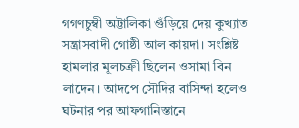গগণচুম্বী অট্টালিকা গুঁড়িয়ে দেয় কুখ্যাত সন্ত্রাসবাদী গোষ্ঠী আল কায়দা। সংশ্লিষ্ট হামলার মূলচক্রী ছিলেন ওসামা বিন লাদেন। আদপে সৌদির বাসিন্দা হলেও ঘটনার পর আফগানিস্তানে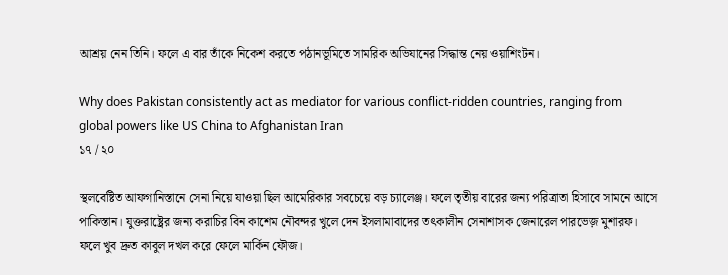আশ্রয় নেন তিনি। ফলে এ বার তাঁকে নিকেশ করতে পঠানভূমিতে সামরিক অভিযানের সিদ্ধান্ত নেয় ওয়াশিংটন।

Why does Pakistan consistently act as mediator for various conflict-ridden countries, ranging from global powers like US China to Afghanistan Iran
১৭ / ২০

স্থলবেষ্টিত আফগানিস্তানে সেনা নিয়ে যাওয়া ছিল আমেরিকার সবচেয়ে বড় চ্যালেঞ্জ। ফলে তৃতীয় বারের জন্য পরিত্রাতা হিসাবে সামনে আসে পাকিস্তান। যুক্তরাষ্ট্রের জন্য করাচির বিন কাশেম নৌবন্দর খুলে দেন ইসলামাবাদের তৎকালীন সেনাশাসক জেনারেল পারভে‌জ় মুশারফ। ফলে খুব দ্রুত কাবুল দখল করে ফেলে মার্কিন ফৌজ।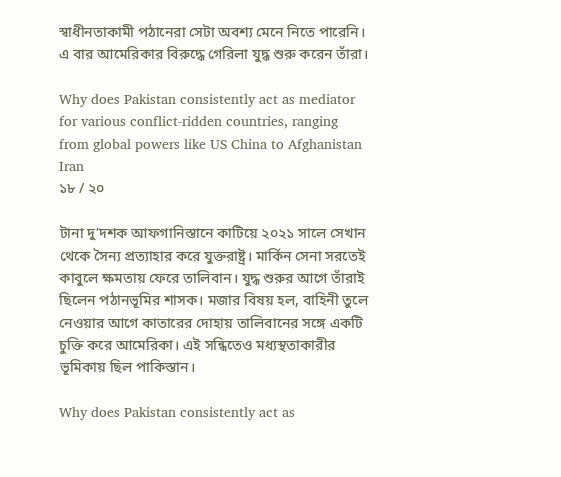স্বাধীনতাকামী পঠানেরা সেটা অবশ্য মেনে নিতে পারেনি। এ বার আমেরিকার বিরুদ্ধে গেরিলা যুদ্ধ শুরু করেন তাঁরা।

Why does Pakistan consistently act as mediator for various conflict-ridden countries, ranging from global powers like US China to Afghanistan Iran
১৮ / ২০

টানা দু’দশক আফগানিস্তানে কাটিয়ে ২০২১ সালে সেখান থেকে সৈন্য প্রত্যাহার করে যুক্তরাষ্ট্র। মার্কিন সেনা সরতেই কাবুলে ক্ষমতায় ফেরে তালিবান। যুদ্ধ শুরুর আগে তাঁরাই ছিলেন পঠানভূমির শাসক। মজার বিষয় হল, বাহিনী তুলে নেওয়ার আগে কাতারের দোহায় তালিবানের সঙ্গে একটি চুক্তি করে আমেরিকা। এই সন্ধিতেও মধ্যস্থতাকারীর ভূমিকায় ছিল পাকিস্তান।

Why does Pakistan consistently act as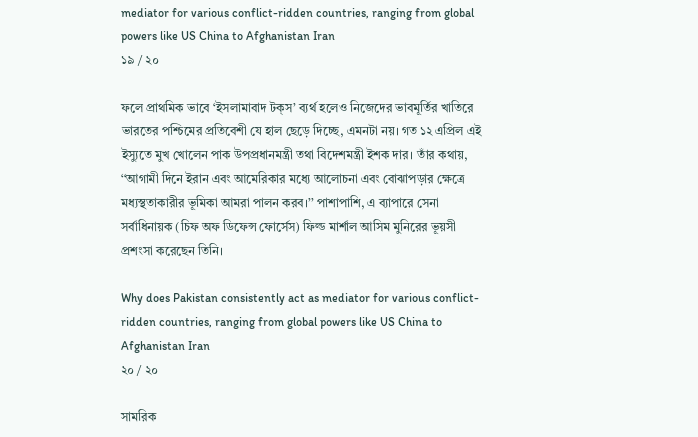mediator for various conflict-ridden countries, ranging from global powers like US China to Afghanistan Iran
১৯ / ২০

ফলে প্রাথমিক ভাবে ‘ইসলামাবাদ টক্‌স’ ব্যর্থ হলেও নিজেদের ভাবমূর্তির খাতিরে ভারতের পশ্চিমের প্রতিবেশী যে হাল ছেড়ে দিচ্ছে, এমনটা নয়। গত ১২ এপ্রিল এই ইস্যুতে মুখ খোলেন পাক উপপ্রধানমন্ত্রী তথা বিদেশমন্ত্রী ইশক দার। তাঁর কথায়, ‘‘আগামী দিনে ইরান এবং আমেরিকার মধ্যে আলোচনা এবং বোঝাপড়ার ক্ষেত্রে মধ্যস্থতাকারীর ভূমিকা আমরা পালন করব।’’ পাশাপাশি, এ ব্যাপারে সেনা সর্বাধিনায়ক (চিফ অফ ডিফেন্স ফোর্সেস) ফিল্ড মার্শাল আসিম মুনিরের ভূয়সী প্রশংসা করেছেন তিনি।

Why does Pakistan consistently act as mediator for various conflict-ridden countries, ranging from global powers like US China to Afghanistan Iran
২০ / ২০

সামরিক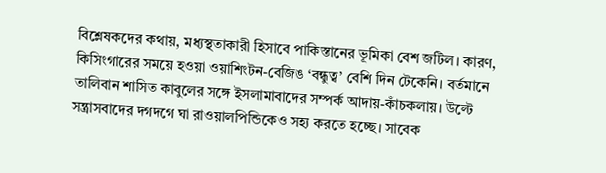বিশ্লেষকদের কথায়, মধ্যস্থতাকারী হিসাবে পাকিস্তানের ভূমিকা বেশ জটিল। কারণ, কিসিংগারের সময়ে হওয়া ওয়াশিংটন-বেজিঙ ‘বন্ধুত্ব’ বেশি দিন টেকেনি। বর্তমানে তালিবান শাসিত কাবুলের সঙ্গে ইসলামাবাদের সম্পর্ক আদায়-কাঁচকলায়। উল্টে সন্ত্রাসবাদের দগদগে ঘা রাওয়ালপিন্ডিকেও সহ্য করতে হচ্ছে। সাবেক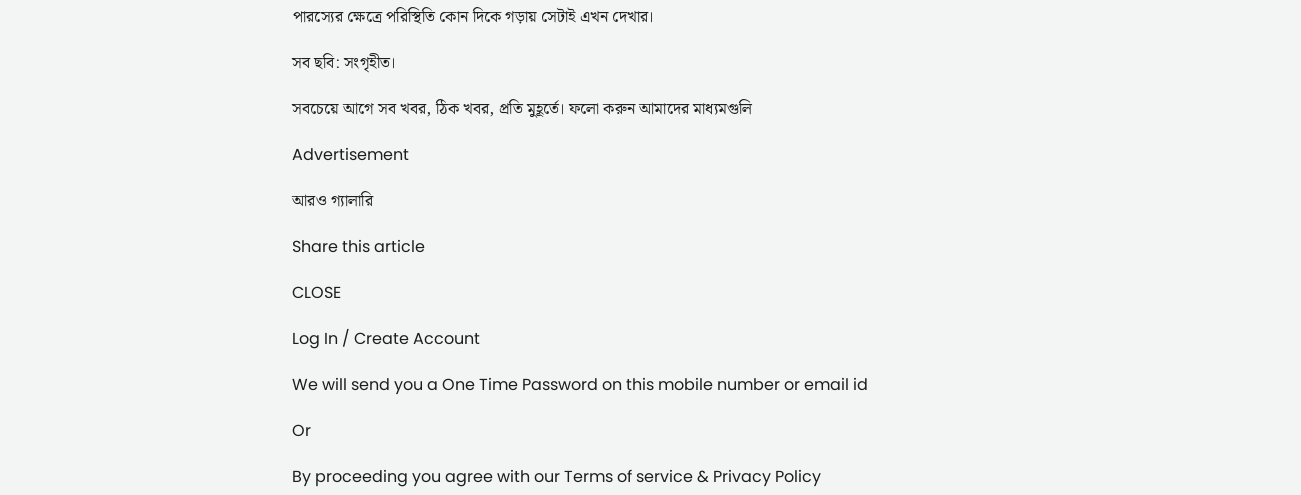পারস্যের ক্ষেত্রে পরিস্থিতি কোন দিকে গড়ায় সেটাই এখন দেখার।

সব ছবি: সংগৃহীত।

সবচেয়ে আগে সব খবর, ঠিক খবর, প্রতি মুহূর্তে। ফলো করুন আমাদের মাধ্যমগুলি

Advertisement

আরও গ্যালারি

Share this article

CLOSE

Log In / Create Account

We will send you a One Time Password on this mobile number or email id

Or

By proceeding you agree with our Terms of service & Privacy Policy